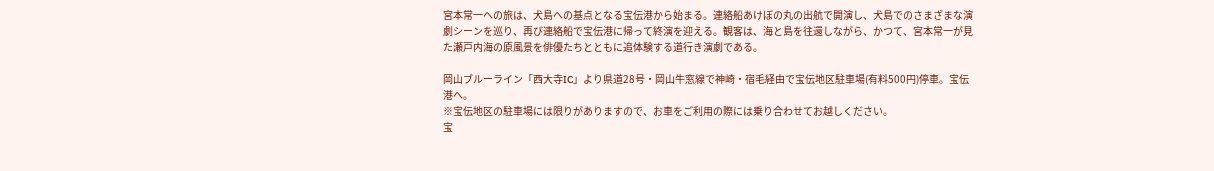宮本常一への旅は、犬島への基点となる宝伝港から始まる。連絡船あけぼの丸の出航で開演し、犬島でのさまざまな演劇シーンを巡り、再び連絡船で宝伝港に帰って終演を迎える。観客は、海と島を往還しながら、かつて、宮本常一が見た瀬戸内海の原風景を俳優たちとともに追体験する道行き演劇である。

岡山ブルーライン「西大寺IC」より県道28号・岡山牛窓線で神崎・宿毛経由で宝伝地区駐車場(有料500円)停車。宝伝港へ。
※宝伝地区の駐車場には限りがありますので、お車をご利用の際には乗り合わせてお越しください。
宝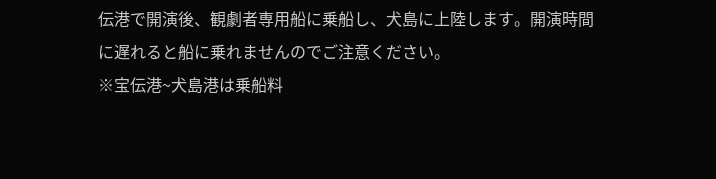伝港で開演後、観劇者専用船に乗船し、犬島に上陸します。開演時間に遅れると船に乗れませんのでご注意ください。
※宝伝港~犬島港は乗船料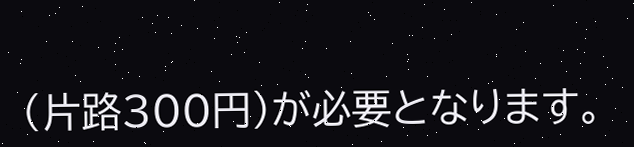(片路300円)が必要となります。